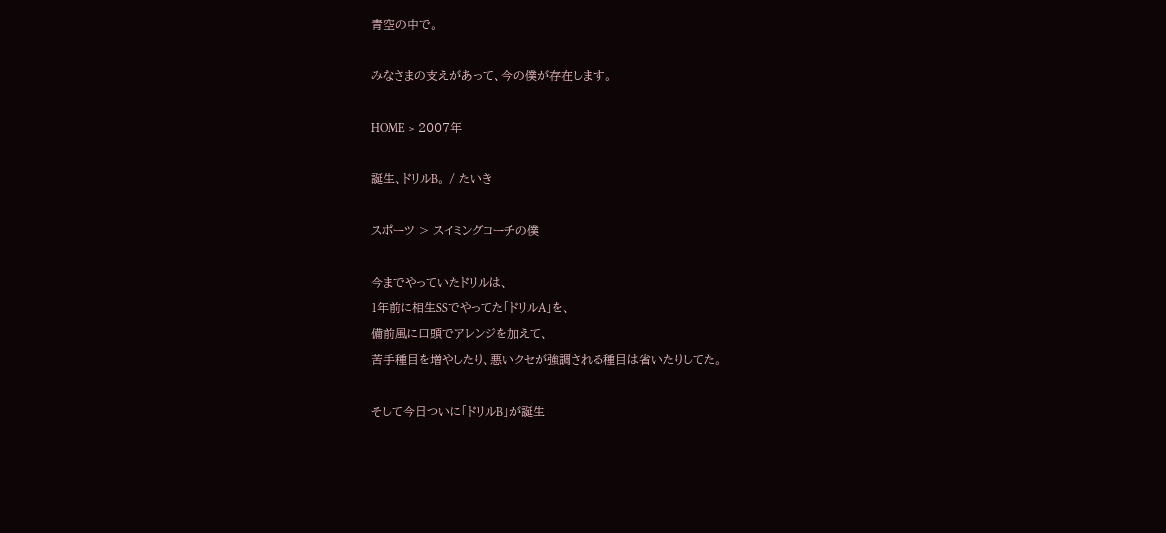青空の中で。

みなさまの支えがあって、今の僕が存在します。

HOME > 2007年

誕生、ドリルB。 / たいき

スポーツ > スイミングコーチの僕

今までやっていたドリルは、
1年前に相生SSでやってた「ドリルA」を、
備前風に口頭でアレンジを加えて、
苦手種目を増やしたり、悪いクセが強調される種目は省いたりしてた。

そして今日ついに「ドリルB」が誕生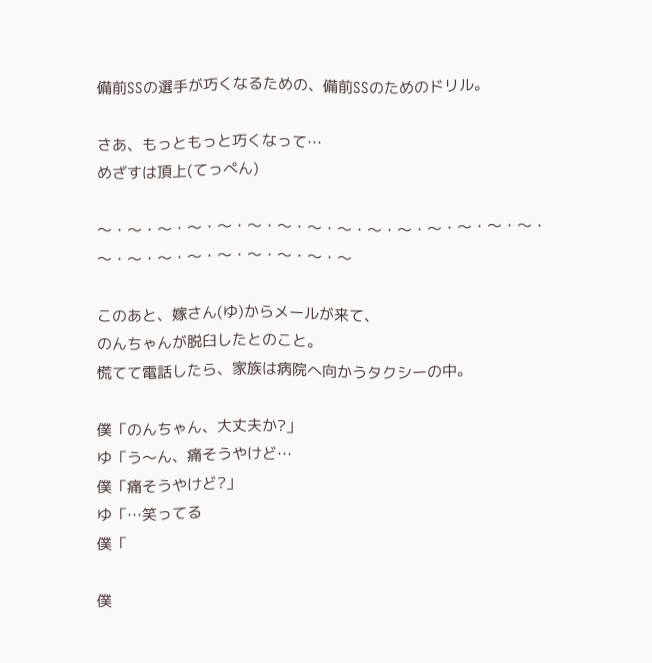備前SSの選手が巧くなるための、備前SSのためのドリル。

さあ、もっともっと巧くなって…
めざすは頂上(てっぺん)

〜・〜・〜・〜・〜・〜・〜・〜・〜・〜・〜・〜・〜・〜・〜・〜・〜・〜・〜・〜・〜・〜・〜・〜

このあと、嫁さん(ゆ)からメールが来て、
のんちゃんが脱臼したとのこと。
慌てて電話したら、家族は病院へ向かうタクシーの中。

僕「のんちゃん、大丈夫か?」
ゆ「う〜ん、痛そうやけど…
僕「痛そうやけど?」
ゆ「…笑ってる
僕「

僕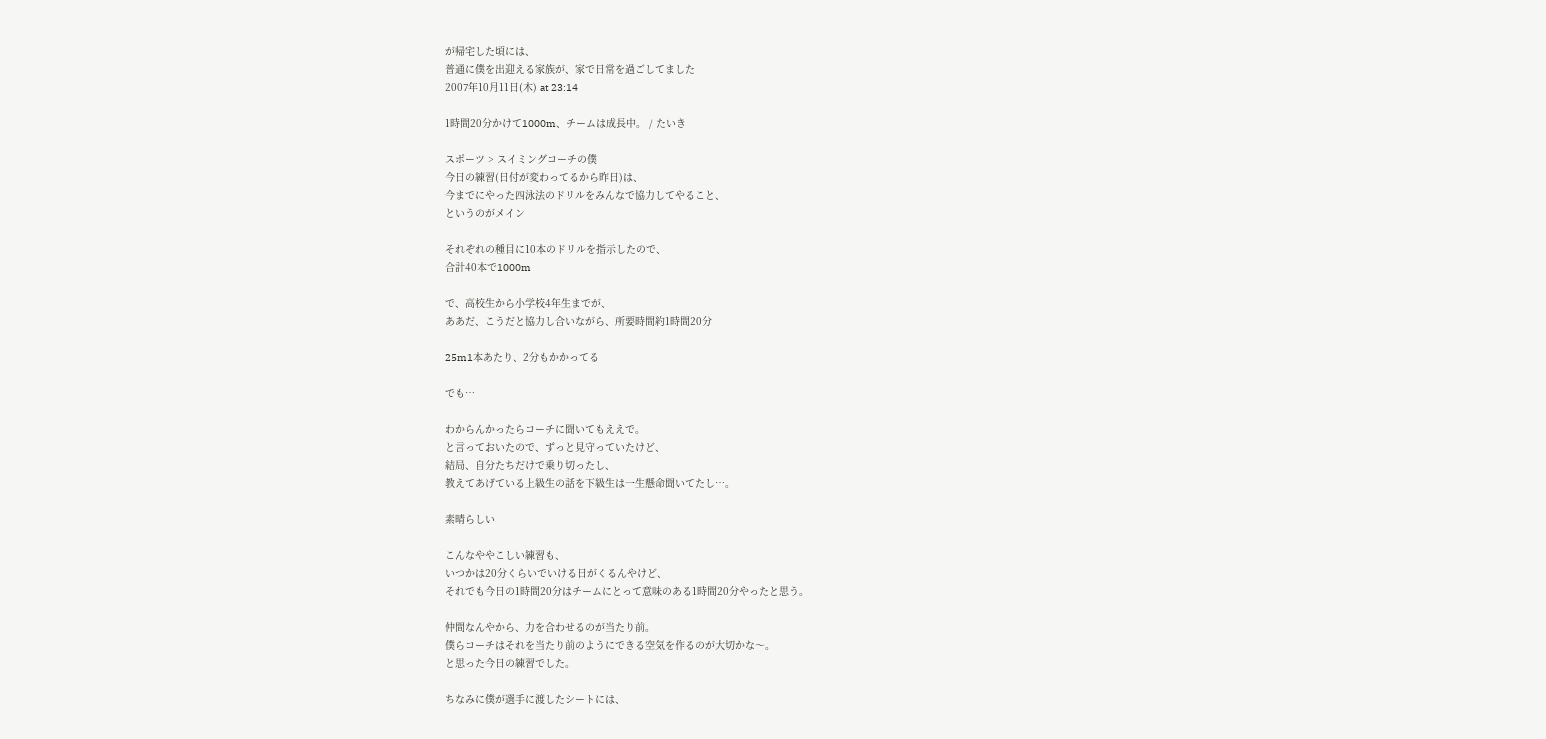が帰宅した頃には、
普通に僕を出迎える家族が、家で日常を過ごしてました
2007年10月11日(木) at 23:14

1時間20分かけて1000m、チームは成長中。 / たいき

スポーツ > スイミングコーチの僕
今日の練習(日付が変わってるから昨日)は、
今までにやった四泳法のドリルをみんなで協力してやること、
というのがメイン

それぞれの種目に10本のドリルを指示したので、
合計40本で1000m

で、高校生から小学校4年生までが、
ああだ、こうだと協力し合いながら、所要時間約1時間20分

25m1本あたり、2分もかかってる

でも…

わからんかったらコーチに聞いてもええで。
と言っておいたので、ずっと見守っていたけど、
結局、自分たちだけで乗り切ったし、
教えてあげている上級生の話を下級生は一生懸命聞いてたし…。

素晴らしい

こんなややこしい練習も、
いつかは20分くらいでいける日がくるんやけど、
それでも今日の1時間20分はチームにとって意味のある1時間20分やったと思う。

仲間なんやから、力を合わせるのが当たり前。
僕らコーチはそれを当たり前のようにできる空気を作るのが大切かな〜。
と思った今日の練習でした。

ちなみに僕が選手に渡したシートには、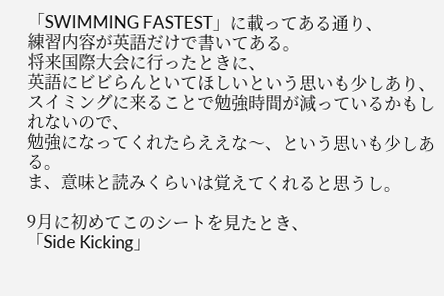「SWIMMING FASTEST」に載ってある通り、
練習内容が英語だけで書いてある。
将来国際大会に行ったときに、
英語にビビらんといてほしいという思いも少しあり、
スイミングに来ることで勉強時間が減っているかもしれないので、
勉強になってくれたらええな〜、という思いも少しある。
ま、意味と読みくらいは覚えてくれると思うし。

9月に初めてこのシートを見たとき、
「Side Kicking」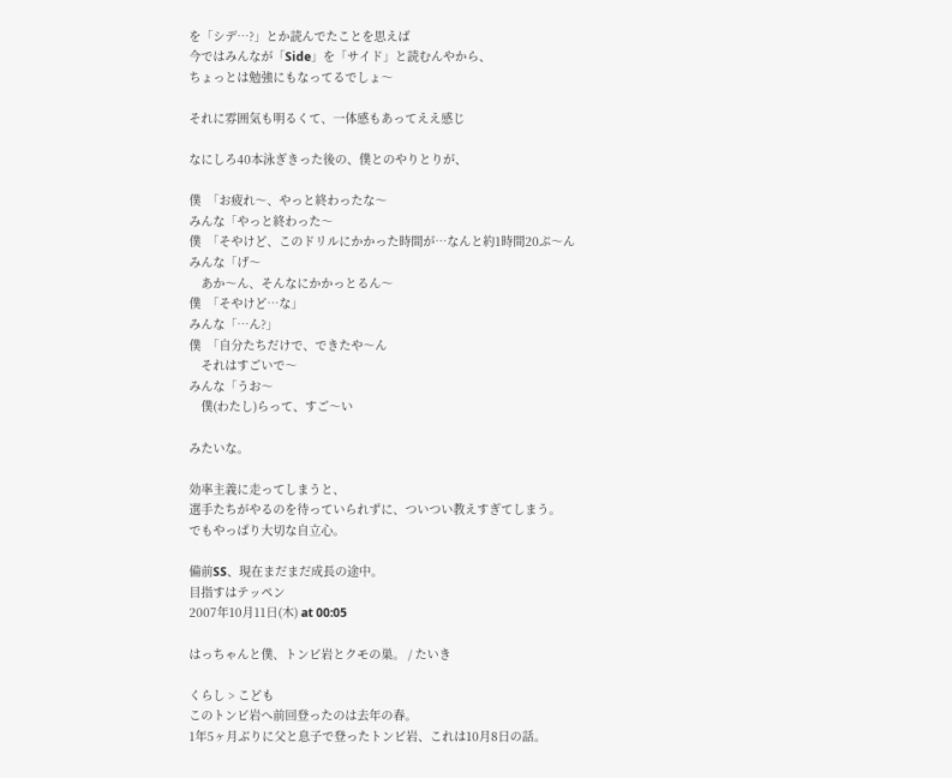を「シデ…?」とか読んでたことを思えば
今ではみんなが「Side」を「サイド」と読むんやから、
ちょっとは勉強にもなってるでしょ〜

それに雰囲気も明るくて、一体感もあってええ感じ

なにしろ40本泳ぎきった後の、僕とのやりとりが、

僕  「お疲れ〜、やっと終わったな〜
みんな「やっと終わった〜
僕  「そやけど、このドリルにかかった時間が…なんと約1時間20ぷ〜ん
みんな「げ〜
    あか〜ん、そんなにかかっとるん〜
僕  「そやけど…な」
みんな「…ん?」
僕  「自分たちだけで、できたや〜ん
    それはすごいで〜
みんな「うお〜
    僕(わたし)らって、すご〜い

みたいな。

効率主義に走ってしまうと、
選手たちがやるのを待っていられずに、ついつい教えすぎてしまう。
でもやっぱり大切な自立心。

備前SS、現在まだまだ成長の途中。
目指すはテッペン
2007年10月11日(木) at 00:05

はっちゃんと僕、トンビ岩とクモの巣。 / たいき

くらし > こども
このトンビ岩へ前回登ったのは去年の春。
1年5ヶ月ぶりに父と息子で登ったトンビ岩、これは10月8日の話。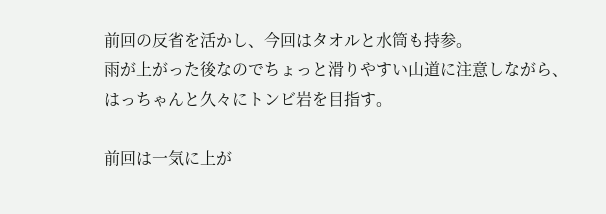前回の反省を活かし、今回はタオルと水筒も持参。
雨が上がった後なのでちょっと滑りやすい山道に注意しながら、
はっちゃんと久々にトンビ岩を目指す。

前回は一気に上が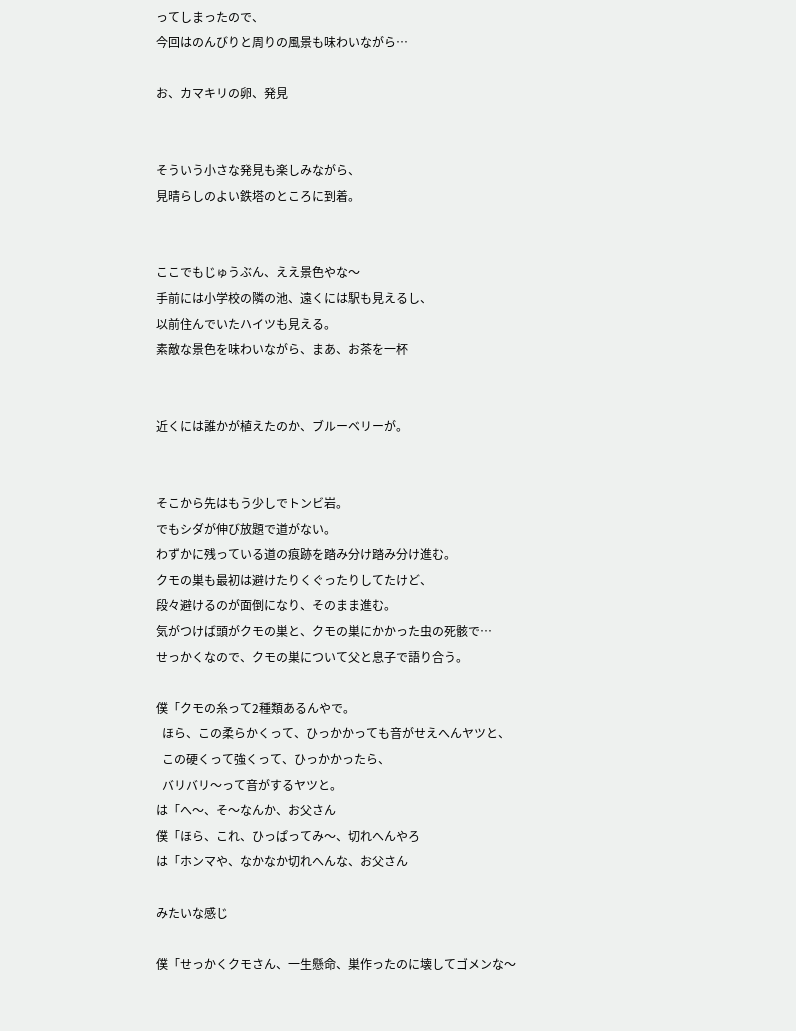ってしまったので、
今回はのんびりと周りの風景も味わいながら…

お、カマキリの卵、発見


そういう小さな発見も楽しみながら、
見晴らしのよい鉄塔のところに到着。


ここでもじゅうぶん、ええ景色やな〜
手前には小学校の隣の池、遠くには駅も見えるし、
以前住んでいたハイツも見える。
素敵な景色を味わいながら、まあ、お茶を一杯


近くには誰かが植えたのか、ブルーベリーが。


そこから先はもう少しでトンビ岩。
でもシダが伸び放題で道がない。
わずかに残っている道の痕跡を踏み分け踏み分け進む。
クモの巣も最初は避けたりくぐったりしてたけど、
段々避けるのが面倒になり、そのまま進む。
気がつけば頭がクモの巣と、クモの巣にかかった虫の死骸で…
せっかくなので、クモの巣について父と息子で語り合う。

僕「クモの糸って2種類あるんやで。
  ほら、この柔らかくって、ひっかかっても音がせえへんヤツと、
  この硬くって強くって、ひっかかったら、
  バリバリ〜って音がするヤツと。
は「へ〜、そ〜なんか、お父さん
僕「ほら、これ、ひっぱってみ〜、切れへんやろ
は「ホンマや、なかなか切れへんな、お父さん

みたいな感じ

僕「せっかくクモさん、一生懸命、巣作ったのに壊してゴメンな〜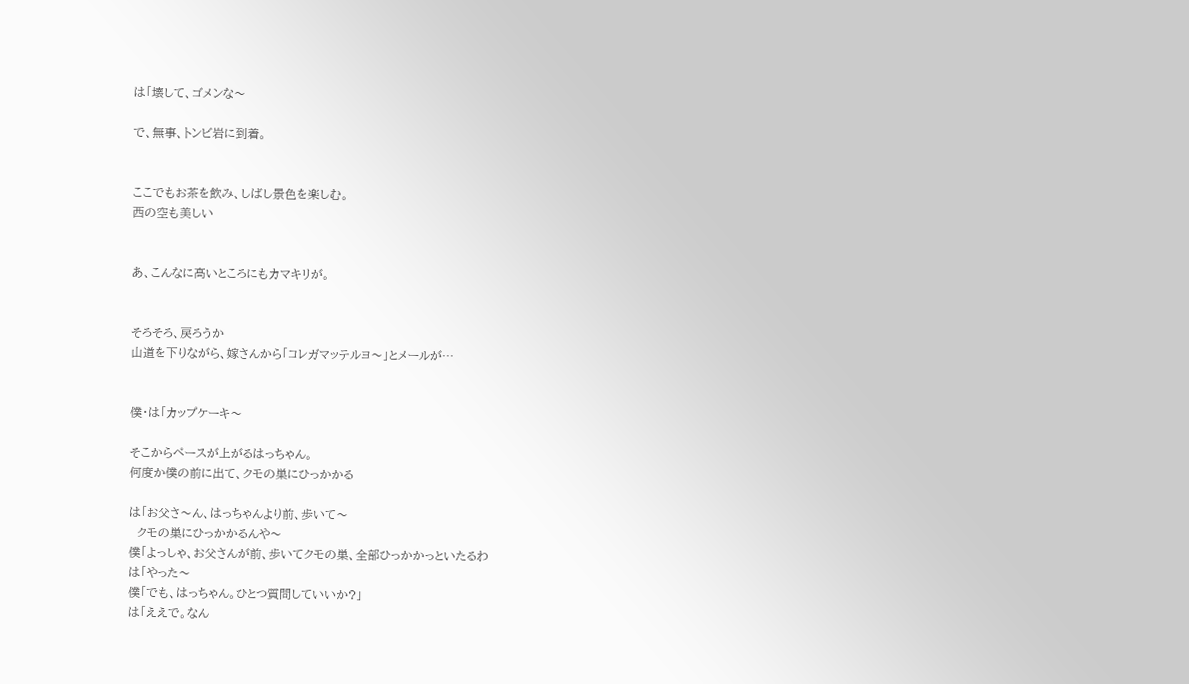は「壊して、ゴメンな〜

で、無事、トンビ岩に到着。


ここでもお茶を飲み、しばし景色を楽しむ。
西の空も美しい


あ、こんなに高いところにもカマキリが。


そろそろ、戻ろうか
山道を下りながら、嫁さんから「コレガマッテルヨ〜」とメールが…


僕・は「カップケーキ〜

そこからペースが上がるはっちゃん。
何度か僕の前に出て、クモの巣にひっかかる

は「お父さ〜ん、はっちゃんより前、歩いて〜
  クモの巣にひっかかるんや〜
僕「よっしゃ、お父さんが前、歩いてクモの巣、全部ひっかかっといたるわ
は「やった〜
僕「でも、はっちゃん。ひとつ質問していいか?」
は「ええで。なん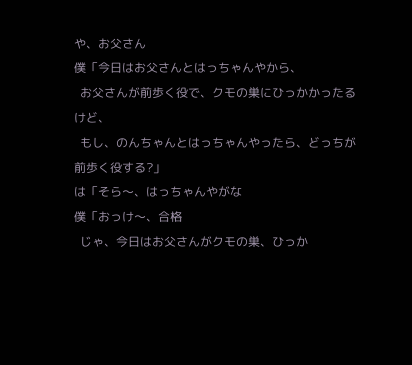や、お父さん
僕「今日はお父さんとはっちゃんやから、
  お父さんが前歩く役で、クモの巣にひっかかったるけど、
  もし、のんちゃんとはっちゃんやったら、どっちが前歩く役する?」
は「そら〜、はっちゃんやがな
僕「おっけ〜、合格
  じゃ、今日はお父さんがクモの巣、ひっか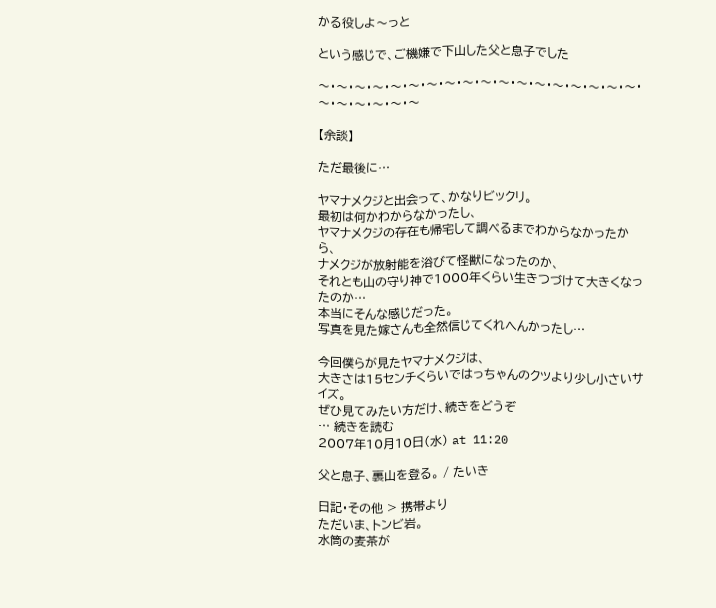かる役しよ〜っと

という感じで、ご機嫌で下山した父と息子でした

〜・〜・〜・〜・〜・〜・〜・〜・〜・〜・〜・〜・〜・〜・〜・〜・〜・〜・〜・〜・〜・〜・〜・〜

【余談】

ただ最後に…

ヤマナメクジと出会って、かなりビックリ。
最初は何かわからなかったし、
ヤマナメクジの存在も帰宅して調べるまでわからなかったから、
ナメクジが放射能を浴びて怪獣になったのか、
それとも山の守り神で1000年くらい生きつづけて大きくなったのか…
本当にそんな感じだった。
写真を見た嫁さんも全然信じてくれへんかったし…

今回僕らが見たヤマナメクジは、
大きさは15センチくらいではっちゃんのクツより少し小さいサイズ。
ぜひ見てみたい方だけ、続きをどうぞ
… 続きを読む
2007年10月10日(水) at 11:20

父と息子、裏山を登る。 / たいき

日記・その他 > 携帯より
ただいま、トンビ岩。
水筒の麦茶が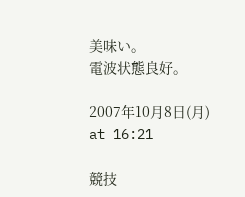美味い。
電波状態良好。

2007年10月8日(月) at 16:21

競技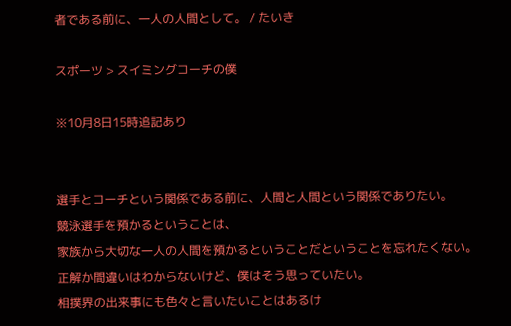者である前に、一人の人間として。 / たいき

スポーツ > スイミングコーチの僕

※10月8日15時追記あり


選手とコーチという関係である前に、人間と人間という関係でありたい。
競泳選手を預かるということは、
家族から大切な一人の人間を預かるということだということを忘れたくない。
正解か間違いはわからないけど、僕はそう思っていたい。
相撲界の出来事にも色々と言いたいことはあるけ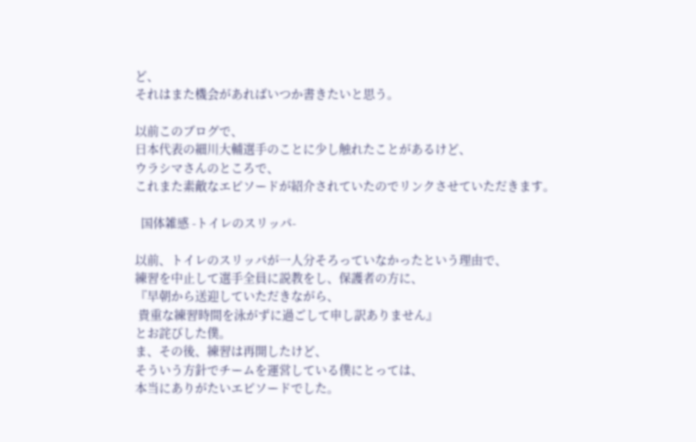ど、
それはまた機会があればいつか書きたいと思う。

以前このブログで、
日本代表の細川大輔選手のことに少し触れたことがあるけど、
ウラシマさんのところで、
これまた素敵なエピソードが紹介されていたのでリンクさせていただきます。

  国体雑感 -トイレのスリッパ-

以前、トイレのスリッパが一人分そろっていなかったという理由で、
練習を中止して選手全員に説教をし、保護者の方に、
『早朝から送迎していただきながら、
 貴重な練習時間を泳がずに過ごして申し訳ありません』
とお詫びした僕。
ま、その後、練習は再開したけど、
そういう方針でチームを運営している僕にとっては、
本当にありがたいエピソードでした。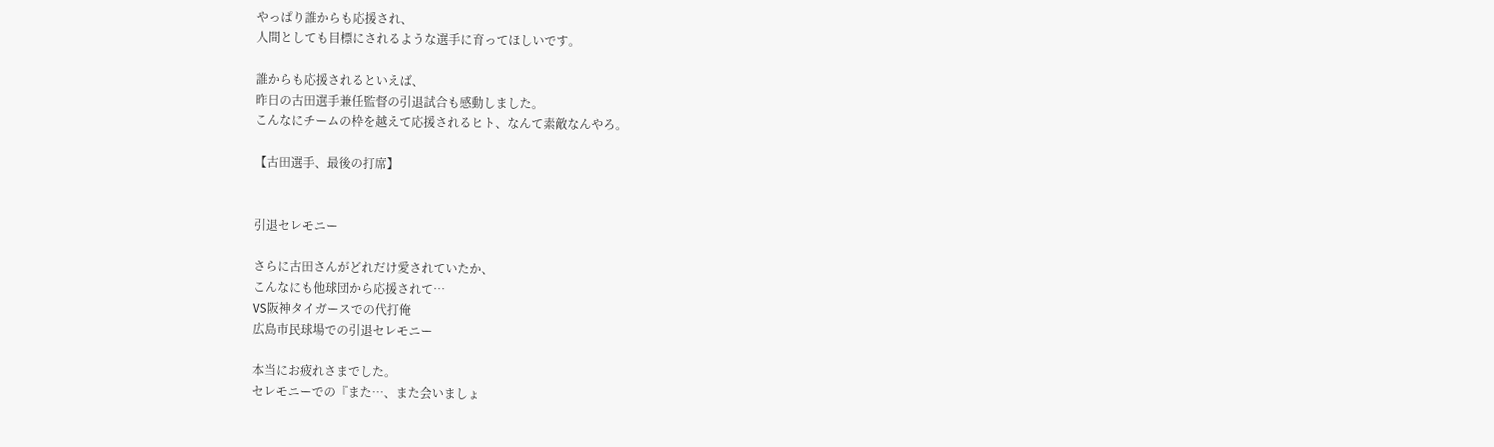やっぱり誰からも応援され、
人間としても目標にされるような選手に育ってほしいです。

誰からも応援されるといえば、
昨日の古田選手兼任監督の引退試合も感動しました。
こんなにチームの枠を越えて応援されるヒト、なんて素敵なんやろ。

【古田選手、最後の打席】


引退セレモニー

さらに古田さんがどれだけ愛されていたか、
こんなにも他球団から応援されて…
VS阪神タイガースでの代打俺
広島市民球場での引退セレモニー

本当にお疲れさまでした。
セレモニーでの『また…、また会いましょ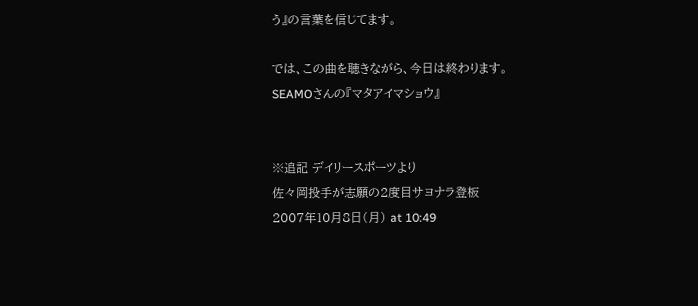う』の言葉を信じてます。

では、この曲を聴きながら、今日は終わります。
SEAMOさんの『マタアイマショウ』


※追記 デイリースポーツより
佐々岡投手が志願の2度目サヨナラ登板
2007年10月8日(月) at 10:49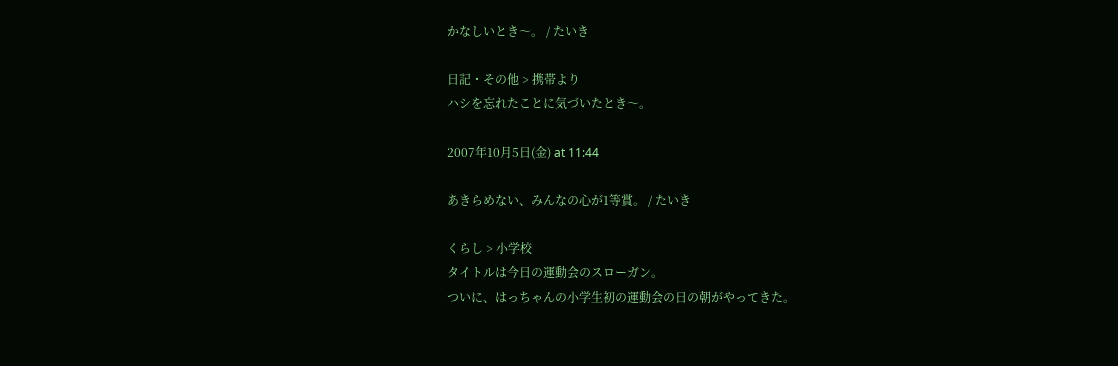かなしいとき〜。 / たいき

日記・その他 > 携帯より
ハシを忘れたことに気づいたとき〜。

2007年10月5日(金) at 11:44

あきらめない、みんなの心が1等賞。 / たいき

くらし > 小学校
タイトルは今日の運動会のスローガン。
ついに、はっちゃんの小学生初の運動会の日の朝がやってきた。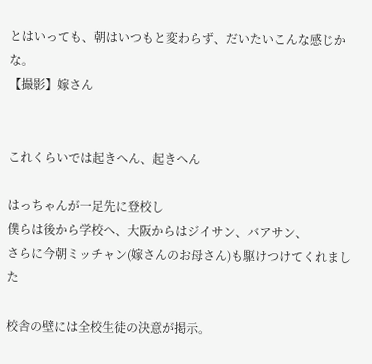とはいっても、朝はいつもと変わらず、だいたいこんな感じかな。
【撮影】嫁さん


これくらいでは起きへん、起きへん

はっちゃんが一足先に登校し
僕らは後から学校へ、大阪からはジイサン、バアサン、
さらに今朝ミッチャン(嫁さんのお母さん)も駆けつけてくれました

校舎の壁には全校生徒の決意が掲示。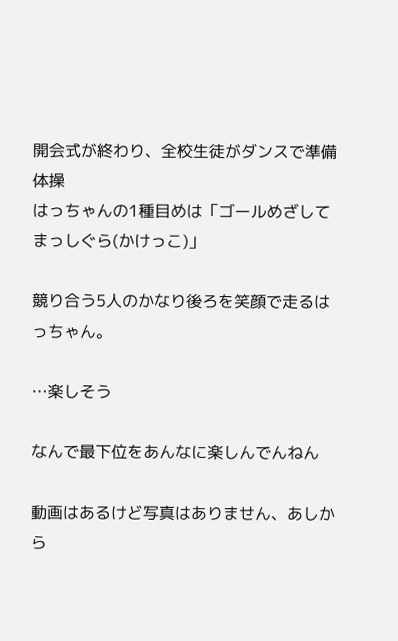開会式が終わり、全校生徒がダンスで準備体操
はっちゃんの1種目めは「ゴールめざしてまっしぐら(かけっこ)」

競り合う5人のかなり後ろを笑顔で走るはっちゃん。

…楽しそう

なんで最下位をあんなに楽しんでんねん

動画はあるけど写真はありません、あしから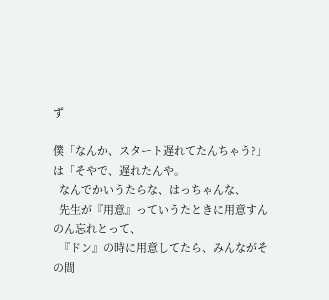ず

僕「なんか、スタート遅れてたんちゃう?」
は「そやで、遅れたんや。
  なんでかいうたらな、はっちゃんな、
  先生が『用意』っていうたときに用意すんのん忘れとって、
  『ドン』の時に用意してたら、みんながその間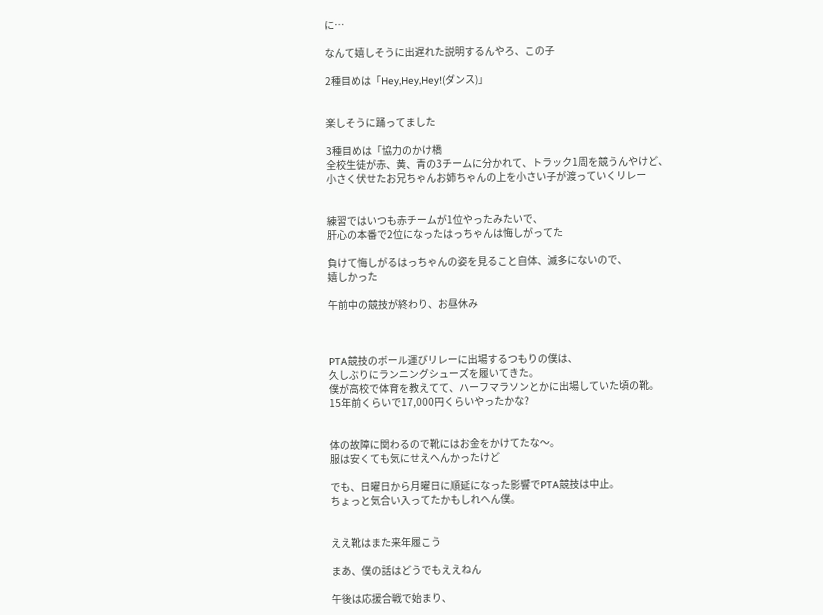に…

なんて嬉しそうに出遅れた説明するんやろ、この子

2種目めは「Hey,Hey,Hey!(ダンス)」


楽しそうに踊ってました

3種目めは「協力のかけ橋
全校生徒が赤、黄、青の3チームに分かれて、トラック1周を競うんやけど、
小さく伏せたお兄ちゃんお姉ちゃんの上を小さい子が渡っていくリレー


練習ではいつも赤チームが1位やったみたいで、
肝心の本番で2位になったはっちゃんは悔しがってた

負けて悔しがるはっちゃんの姿を見ること自体、滅多にないので、
嬉しかった

午前中の競技が終わり、お昼休み



PTA競技のボール運びリレーに出場するつもりの僕は、
久しぶりにランニングシューズを履いてきた。
僕が高校で体育を教えてて、ハーフマラソンとかに出場していた頃の靴。
15年前くらいで17,000円くらいやったかな?


体の故障に関わるので靴にはお金をかけてたな〜。
服は安くても気にせえへんかったけど

でも、日曜日から月曜日に順延になった影響でPTA競技は中止。
ちょっと気合い入ってたかもしれへん僕。


ええ靴はまた来年履こう

まあ、僕の話はどうでもええねん

午後は応援合戦で始まり、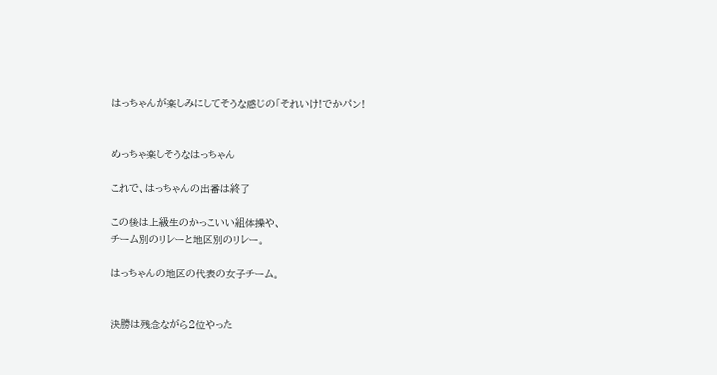はっちゃんが楽しみにしてそうな感じの「それいけ!でかパン!


めっちゃ楽しそうなはっちゃん

これで、はっちゃんの出番は終了

この後は上級生のかっこいい組体操や、
チーム別のリレーと地区別のリレー。

はっちゃんの地区の代表の女子チーム。


決勝は残念ながら2位やった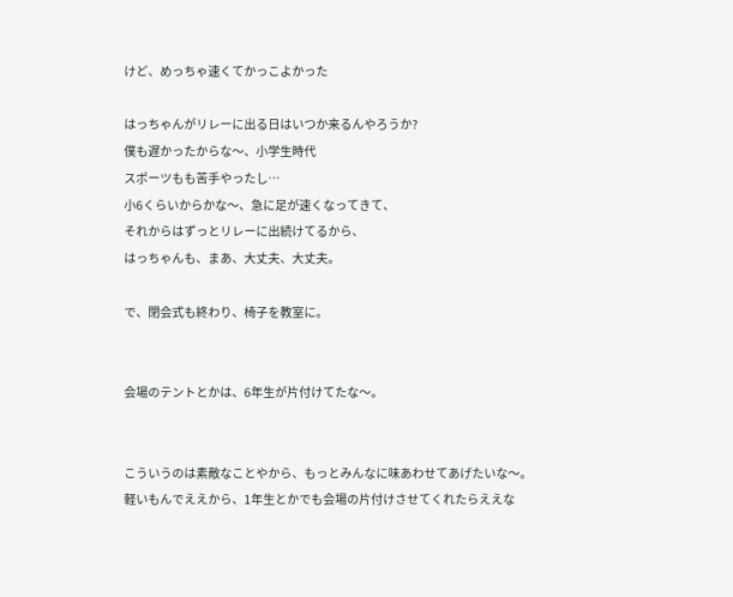けど、めっちゃ速くてかっこよかった

はっちゃんがリレーに出る日はいつか来るんやろうか?
僕も遅かったからな〜、小学生時代
スポーツもも苦手やったし…
小6くらいからかな〜、急に足が速くなってきて、
それからはずっとリレーに出続けてるから、
はっちゃんも、まあ、大丈夫、大丈夫。

で、閉会式も終わり、椅子を教室に。


会場のテントとかは、6年生が片付けてたな〜。


こういうのは素敵なことやから、もっとみんなに味あわせてあげたいな〜。
軽いもんでええから、1年生とかでも会場の片付けさせてくれたらええな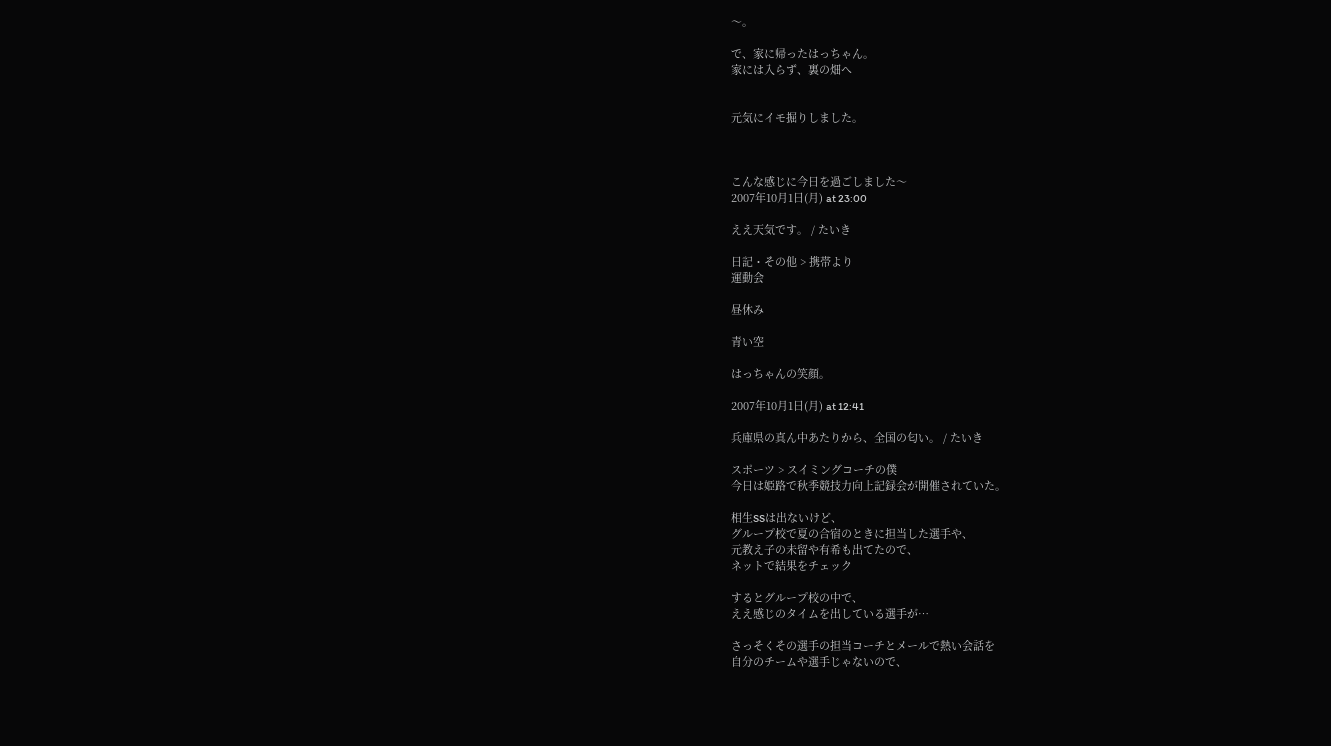〜。

で、家に帰ったはっちゃん。
家には入らず、裏の畑へ


元気にイモ掘りしました。



こんな感じに今日を過ごしました〜
2007年10月1日(月) at 23:00

ええ天気です。 / たいき

日記・その他 > 携帯より
運動会

昼休み

青い空

はっちゃんの笑顔。

2007年10月1日(月) at 12:41

兵庫県の真ん中あたりから、全国の匂い。 / たいき

スポーツ > スイミングコーチの僕
今日は姫路で秋季競技力向上記録会が開催されていた。

相生SSは出ないけど、
グループ校で夏の合宿のときに担当した選手や、
元教え子の未留や有希も出てたので、
ネットで結果をチェック

するとグループ校の中で、
ええ感じのタイムを出している選手が…

さっそくその選手の担当コーチとメールで熱い会話を
自分のチームや選手じゃないので、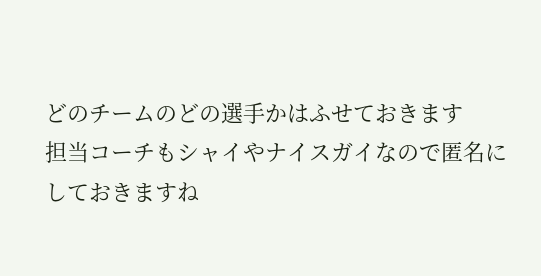どのチームのどの選手かはふせておきます
担当コーチもシャイやナイスガイなので匿名にしておきますね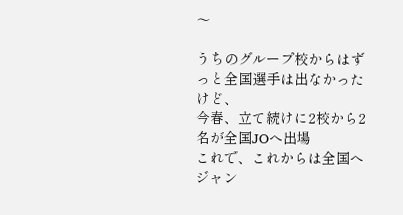〜

うちのグループ校からはずっと全国選手は出なかったけど、
今春、立て続けに2校から2名が全国JOへ出場
これで、これからは全国へジャン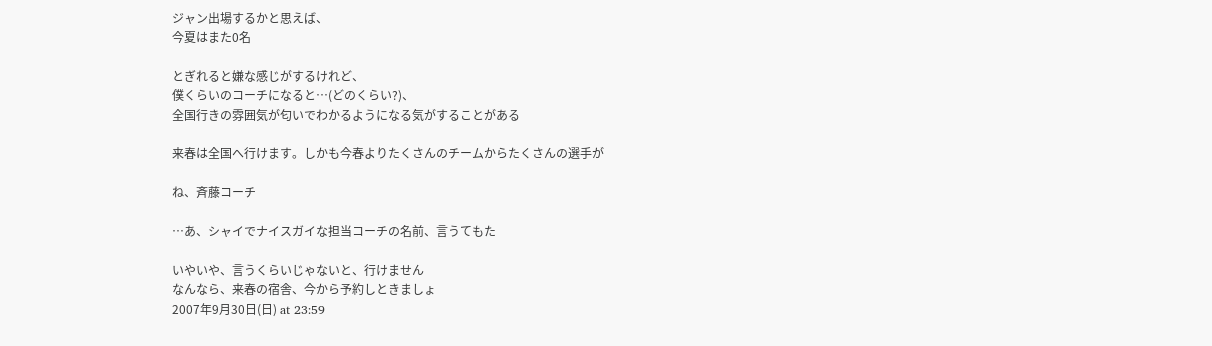ジャン出場するかと思えば、
今夏はまた0名

とぎれると嫌な感じがするけれど、
僕くらいのコーチになると…(どのくらい?)、
全国行きの雰囲気が匂いでわかるようになる気がすることがある

来春は全国へ行けます。しかも今春よりたくさんのチームからたくさんの選手が

ね、斉藤コーチ

…あ、シャイでナイスガイな担当コーチの名前、言うてもた

いやいや、言うくらいじゃないと、行けません
なんなら、来春の宿舎、今から予約しときましょ
2007年9月30日(日) at 23:59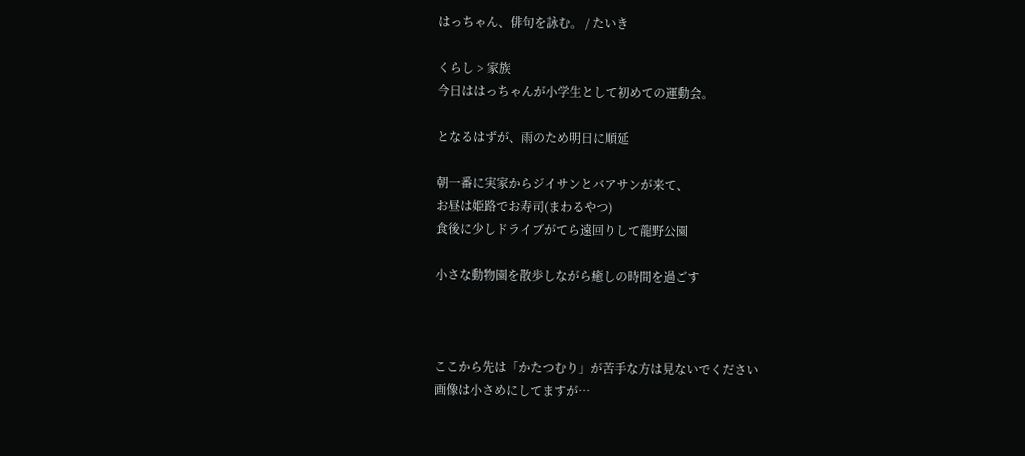はっちゃん、俳句を詠む。 / たいき

くらし > 家族
今日ははっちゃんが小学生として初めての運動会。

となるはずが、雨のため明日に順延

朝一番に実家からジイサンとバアサンが来て、
お昼は姫路でお寿司(まわるやつ)
食後に少しドライブがてら遠回りして龍野公園

小さな動物園を散歩しながら癒しの時間を過ごす



ここから先は「かたつむり」が苦手な方は見ないでください
画像は小さめにしてますが…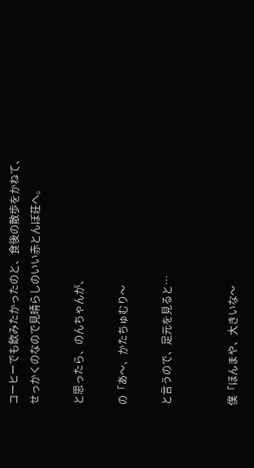コーヒーでも飲みたかったのと、食後の散歩をかねて、
せっかくのなので見晴らしのいい赤とんぼ荘へ。

と思ったら、のんちゃんが、

の「あ〜、かたちゅむり〜

と言うので、足元を見ると…


僕「ほんまや、大きいな〜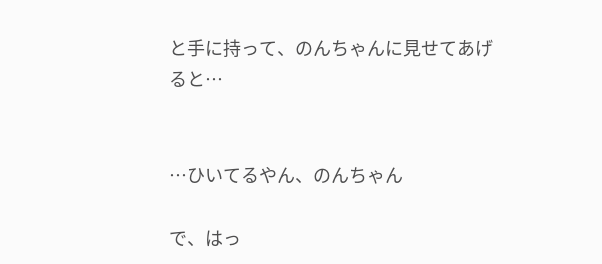と手に持って、のんちゃんに見せてあげると…


…ひいてるやん、のんちゃん

で、はっ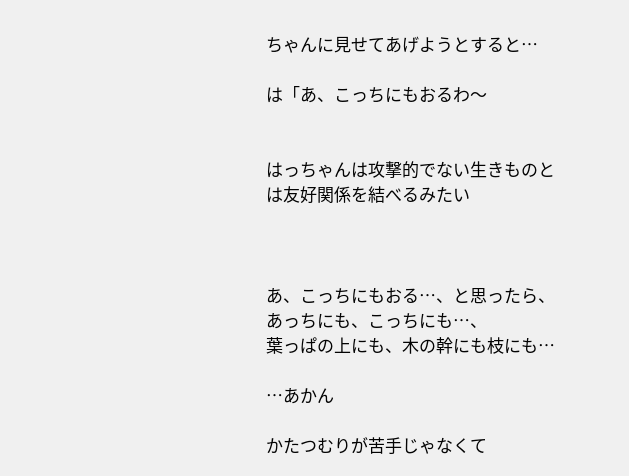ちゃんに見せてあげようとすると…

は「あ、こっちにもおるわ〜


はっちゃんは攻撃的でない生きものとは友好関係を結べるみたい



あ、こっちにもおる…、と思ったら、
あっちにも、こっちにも…、
葉っぱの上にも、木の幹にも枝にも…

…あかん

かたつむりが苦手じゃなくて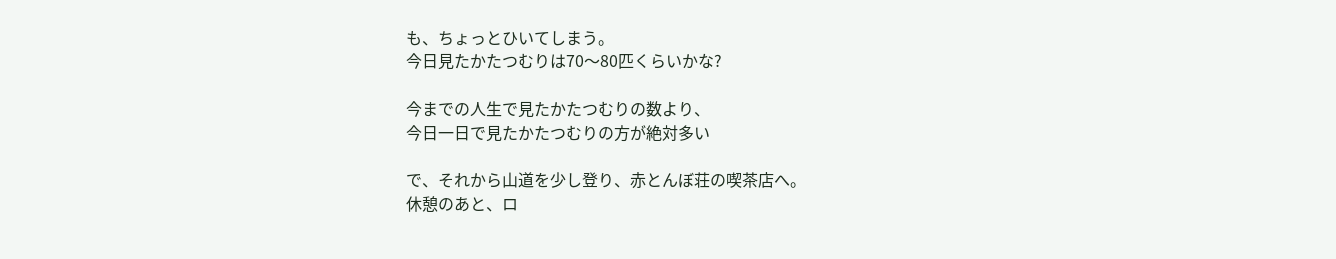も、ちょっとひいてしまう。
今日見たかたつむりは70〜80匹くらいかな?

今までの人生で見たかたつむりの数より、
今日一日で見たかたつむりの方が絶対多い

で、それから山道を少し登り、赤とんぼ荘の喫茶店へ。
休憩のあと、ロ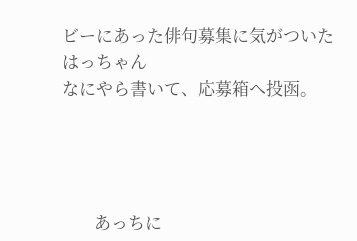ビーにあった俳句募集に気がついたはっちゃん
なにやら書いて、応募箱へ投函。




        あっちに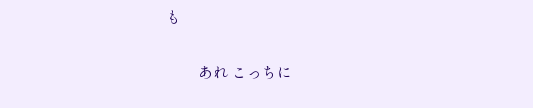も

        あれ こっちに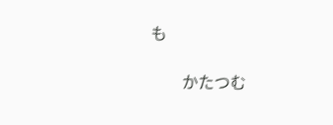も

        かたつむ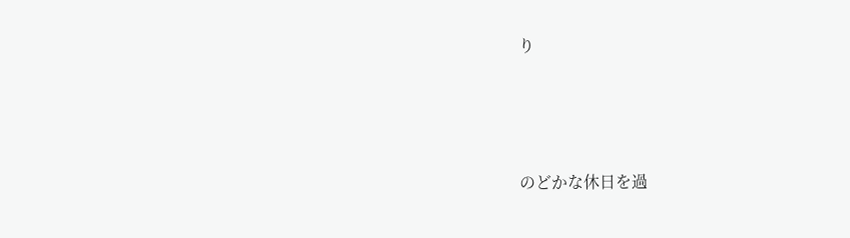り




のどかな休日を過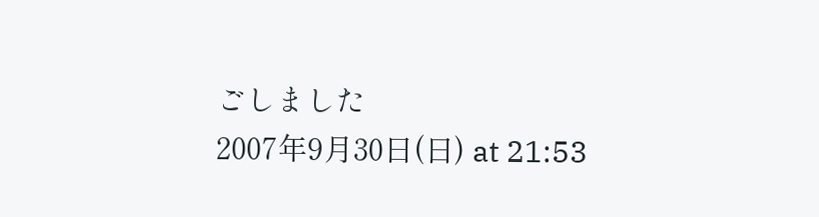ごしました
2007年9月30日(日) at 21:53